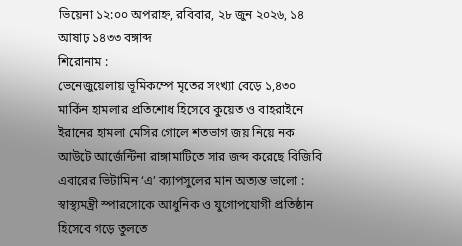ভিয়েনা ১২:০০ অপরাহ্ন, রবিবার, ২৮ জুন ২০২৬, ১৪ আষাঢ় ১৪৩৩ বঙ্গাব্দ
শিরোনাম :
ভেনেজুয়েলায় ভূমিকম্পে মৃতের সংখ্যা বেড়ে ১,৪৩০ মার্কিন হামলার প্রতিশোধ হিসেবে কুয়েত ও বাহরাইনে ইরানের হামলা মেসির গোলে শতভাগ জয় নিয়ে নক আউটে আর্জেন্টিনা রাঙ্গামাটিতে সার জব্দ করেছে বিজিবি এবারের ভিটামিন ‘এ’ ক্যাপসুলের মান অত্যন্ত ভালো : স্বাস্থ্যমন্ত্রী স্পারসোকে আধুনিক ও যুগোপযোগী প্রতিষ্ঠান হিসেবে গড়ে তুলতে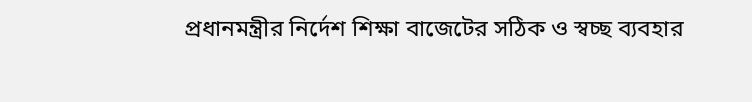প্রধানমন্ত্রীর নির্দেশ শিক্ষা বাজেটের সঠিক ও স্বচ্ছ ব্যবহার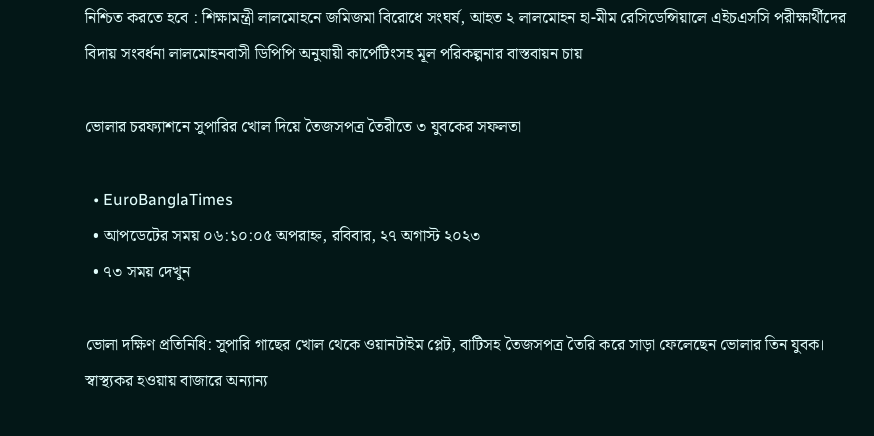নিশ্চিত করতে হবে : শিক্ষামন্ত্রী লালমোহনে জমিজমা বিরোধে সংঘর্ষ, আহত ২ লালমোহন হা-মীম রেসিডেন্সিয়ালে এইচএসসি পরীক্ষার্থীদের বিদায় সংবর্ধনা লালমোহনবাসী ডিপিপি অনুযায়ী কার্পেটিংসহ মূল পরিকল্পনার বাস্তবায়ন চায়

ভোলার চরফ্যাশনে সুপারির খোল দিয়ে তৈজসপত্র তৈরীতে ৩ যুবকের সফলতা

  • EuroBanglaTimes
  • আপডেটের সময় ০৬:১০:০৫ অপরাহ্ন, রবিবার, ২৭ অগাস্ট ২০২৩
  • ৭৩ সময় দেখুন

ভোলা দক্ষিণ প্রতিনিধি: সুপারি গাছের খোল থেকে ওয়ানটাইম প্লেট, বাটিসহ তৈজসপত্র তৈরি করে সাড়া ফেলেছেন ভোলার তিন যুবক। স্বাস্থ্যকর হওয়ায় বাজারে অন্যান্য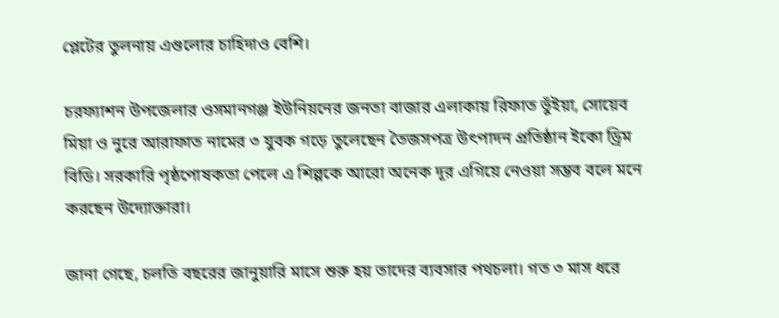প্লেটের তুলনায় এগুলোর চাহিদাও বেশি।

চরফ্যাশন উপজেলার ওসমানগঞ্জ ইউনিয়নের জনতা বাজার এলাকায় রিফাত ভুঁইয়া, সোয়েব মিয়া ও নুরে আরাফাত নামের ৩ যুবক গড়ে তুলেছেন তৈজসপত্র উৎপাদন প্রতিষ্ঠান ইকো ড্রিম বিডি। সরকারি পৃষ্ঠপোষকতা পেলে এ শিল্পকে আরো অনেক দূর এগিয়ে নেওয়া সম্ভব বলে মনে করছেন উদ্যোক্তারা।

জানা গেছে, চলতি বছরের জানুয়ারি মাসে শুরু হয় তাদের ব্যবসার পথচলা। গত ৩ মাস ধরে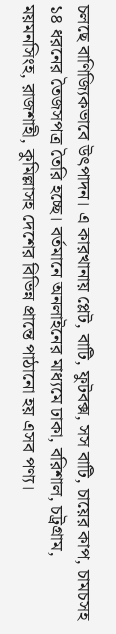চলছে বাণিজ্যিকভাবে উৎপাদন। এ কারখানায় প্লেট, বাটি, ফুটবক্স, সস বাটি, চায়ের কাপ, চামচসহ ১৪ ধরনের তৈজসপত্র তৈরি হচ্ছে। বর্তমানে অনলাইনের মাধ্যমে ঢাকা, বরিশাল, চট্রগ্রাম, ময়মনসিংহ, রাজশাহী, কুমিল্লাসহ দেশের বিভিন্ন প্রান্তে পাঠানো হয় এসব পণ্য।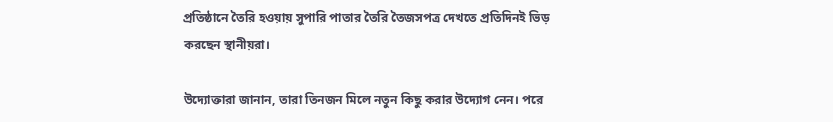প্রতিষ্ঠানে তৈরি হওয়ায় সুপারি পাতার তৈরি তৈজসপত্র দেখতে প্রতিদিনই ভিড় করছেন স্থানীয়রা।

উদ্যোক্তারা জানান, তারা তিনজন মিলে নতুন কিছু করার উদ্যোগ নেন। পরে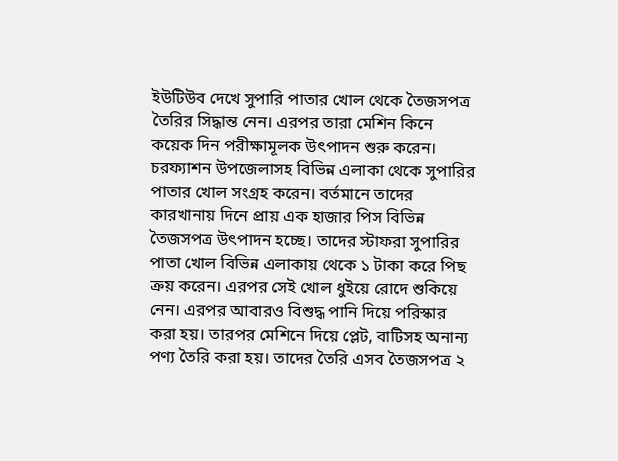ইউটিউব দেখে সুপারি পাতার খোল থেকে তৈজসপত্র তৈরির সিদ্ধান্ত নেন। এরপর তারা মেশিন কিনে কয়েক দিন পরীক্ষামূলক উৎপাদন শুরু করেন। চরফ্যাশন উপজেলাসহ বিভিন্ন এলাকা থেকে সুপারির পাতার খোল সংগ্রহ করেন। বর্তমানে তাদের কারখানায় দিনে প্রায় এক হাজার পিস বিভিন্ন তৈজসপত্র উৎপাদন হচ্ছে। তাদের স্টাফরা সুপারির পাতা খোল বিভিন্ন এলাকায় থেকে ১ টাকা করে পিছ ক্রয় করেন। এরপর সেই খোল ধুইয়ে রোদে শুকিয়ে নেন। এরপর আবারও বিশুদ্ধ পানি দিয়ে পরিস্কার করা হয়। তারপর মেশিনে দিয়ে প্লেট, বাটিসহ অনান্য পণ্য তৈরি করা হয়। তাদের তৈরি এসব তৈজসপত্র ২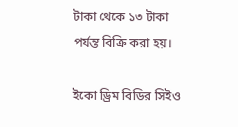টাকা থেকে ১৩ টাকা পর্যন্ত বিক্রি করা হয়।

ইকো ড্রিম বিডির সিইও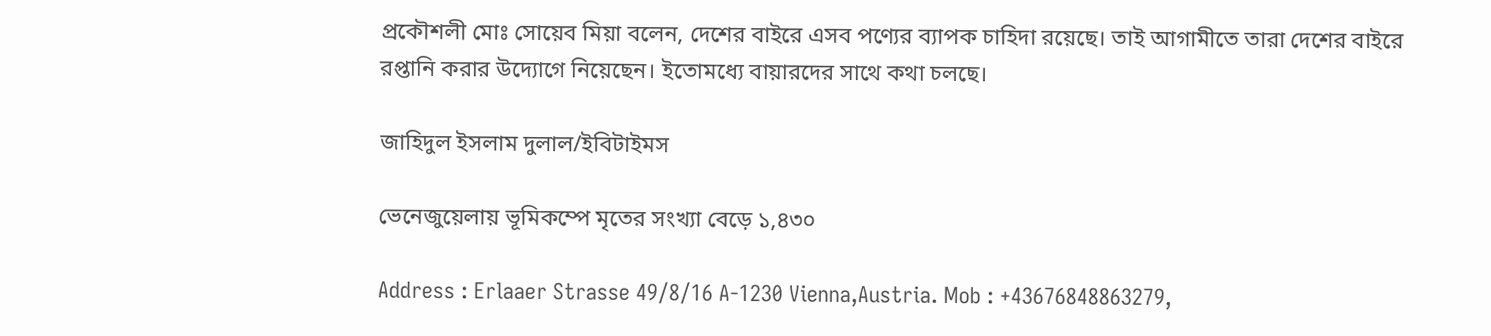প্রকৌশলী মোঃ সোয়েব মিয়া বলেন, দেশের বাইরে এসব পণ্যের ব্যাপক চাহিদা রয়েছে। তাই আগামীতে তারা দেশের বাইরে রপ্তানি করার উদ্যোগে নিয়েছেন। ইতোমধ্যে বায়ারদের সাথে কথা চলছে।

জাহিদুল ইসলাম দুলাল/ইবিটাইমস

ভেনেজুয়েলায় ভূমিকম্পে মৃতের সংখ্যা বেড়ে ১,৪৩০

Address : Erlaaer Strasse 49/8/16 A-1230 Vienna,Austria. Mob : +43676848863279,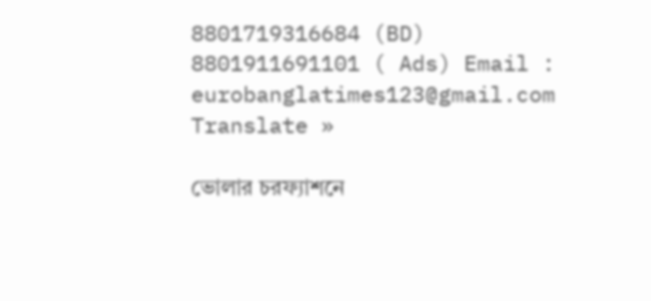8801719316684 (BD) 8801911691101 ( Ads) Email : eurobanglatimes123@gmail.com
Translate »

ভোলার চরফ্যাশনে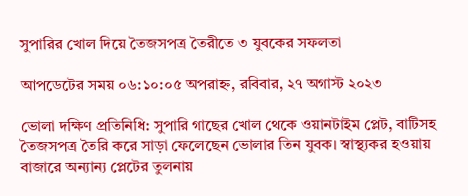সুপারির খোল দিয়ে তৈজসপত্র তৈরীতে ৩ যুবকের সফলতা

আপডেটের সময় ০৬:১০:০৫ অপরাহ্ন, রবিবার, ২৭ অগাস্ট ২০২৩

ভোলা দক্ষিণ প্রতিনিধি: সুপারি গাছের খোল থেকে ওয়ানটাইম প্লেট, বাটিসহ তৈজসপত্র তৈরি করে সাড়া ফেলেছেন ভোলার তিন যুবক। স্বাস্থ্যকর হওয়ায় বাজারে অন্যান্য প্লেটের তুলনায়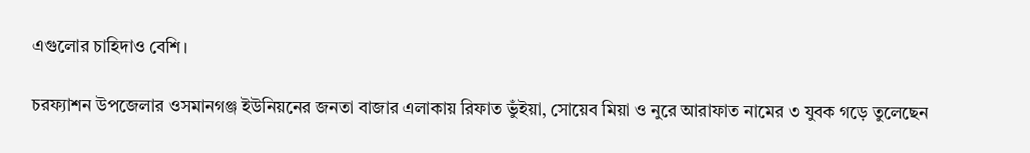এগুলোর চাহিদাও বেশি।

চরফ্যাশন উপজেলার ওসমানগঞ্জ ইউনিয়নের জনতা বাজার এলাকায় রিফাত ভুঁইয়া, সোয়েব মিয়া ও নুরে আরাফাত নামের ৩ যুবক গড়ে তুলেছেন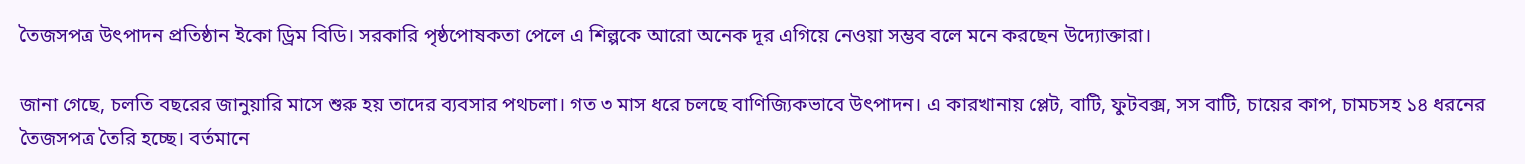তৈজসপত্র উৎপাদন প্রতিষ্ঠান ইকো ড্রিম বিডি। সরকারি পৃষ্ঠপোষকতা পেলে এ শিল্পকে আরো অনেক দূর এগিয়ে নেওয়া সম্ভব বলে মনে করছেন উদ্যোক্তারা।

জানা গেছে, চলতি বছরের জানুয়ারি মাসে শুরু হয় তাদের ব্যবসার পথচলা। গত ৩ মাস ধরে চলছে বাণিজ্যিকভাবে উৎপাদন। এ কারখানায় প্লেট, বাটি, ফুটবক্স, সস বাটি, চায়ের কাপ, চামচসহ ১৪ ধরনের তৈজসপত্র তৈরি হচ্ছে। বর্তমানে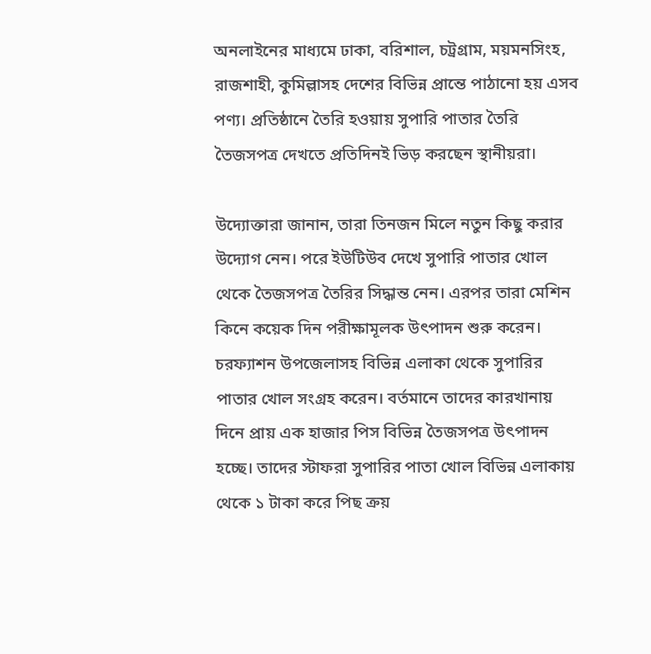অনলাইনের মাধ্যমে ঢাকা, বরিশাল, চট্রগ্রাম, ময়মনসিংহ, রাজশাহী, কুমিল্লাসহ দেশের বিভিন্ন প্রান্তে পাঠানো হয় এসব পণ্য। প্রতিষ্ঠানে তৈরি হওয়ায় সুপারি পাতার তৈরি তৈজসপত্র দেখতে প্রতিদিনই ভিড় করছেন স্থানীয়রা।

উদ্যোক্তারা জানান, তারা তিনজন মিলে নতুন কিছু করার উদ্যোগ নেন। পরে ইউটিউব দেখে সুপারি পাতার খোল থেকে তৈজসপত্র তৈরির সিদ্ধান্ত নেন। এরপর তারা মেশিন কিনে কয়েক দিন পরীক্ষামূলক উৎপাদন শুরু করেন। চরফ্যাশন উপজেলাসহ বিভিন্ন এলাকা থেকে সুপারির পাতার খোল সংগ্রহ করেন। বর্তমানে তাদের কারখানায় দিনে প্রায় এক হাজার পিস বিভিন্ন তৈজসপত্র উৎপাদন হচ্ছে। তাদের স্টাফরা সুপারির পাতা খোল বিভিন্ন এলাকায় থেকে ১ টাকা করে পিছ ক্রয়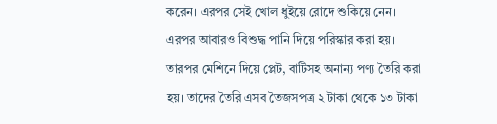করেন। এরপর সেই খোল ধুইয়ে রোদে শুকিয়ে নেন। এরপর আবারও বিশুদ্ধ পানি দিয়ে পরিস্কার করা হয়। তারপর মেশিনে দিয়ে প্লেট, বাটিসহ অনান্য পণ্য তৈরি করা হয়। তাদের তৈরি এসব তৈজসপত্র ২ টাকা থেকে ১৩ টাকা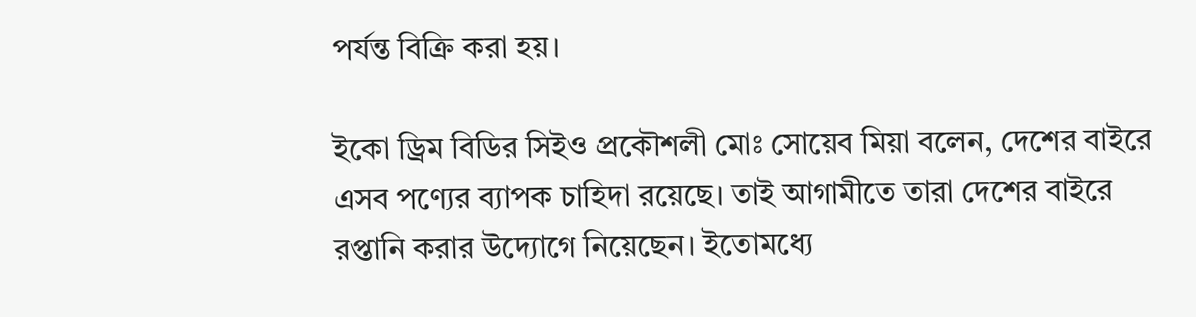পর্যন্ত বিক্রি করা হয়।

ইকো ড্রিম বিডির সিইও প্রকৌশলী মোঃ সোয়েব মিয়া বলেন, দেশের বাইরে এসব পণ্যের ব্যাপক চাহিদা রয়েছে। তাই আগামীতে তারা দেশের বাইরে রপ্তানি করার উদ্যোগে নিয়েছেন। ইতোমধ্যে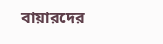বায়ারদের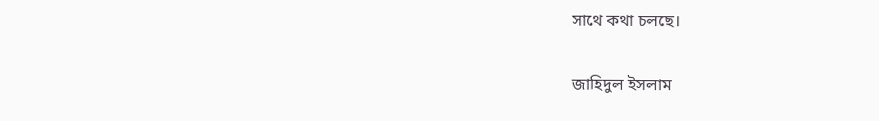সাথে কথা চলছে।

জাহিদুল ইসলাম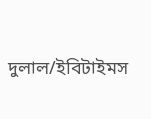দুলাল/ইবিটাইমস